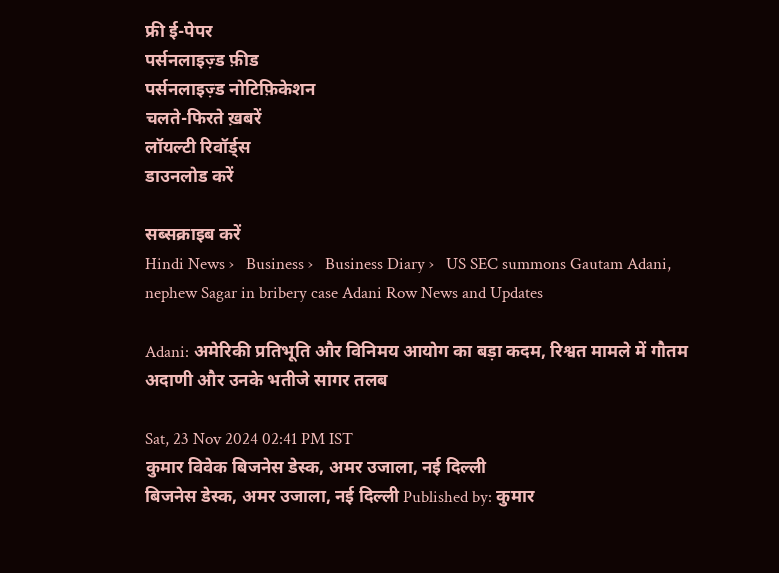फ्री ई-पेपर
पर्सनलाइज़्ड फ़ीड
पर्सनलाइज़्ड नोटिफ़िकेशन
चलते-फिरते ख़बरें
लॉयल्टी रिवॉर्ड्स
डाउनलोड करें

सब्सक्राइब करें
Hindi News ›   Business ›   Business Diary ›   US SEC summons Gautam Adani, nephew Sagar in bribery case Adani Row News and Updates

Adani: अमेरिकी प्रतिभूति और विनिमय आयोग का बड़ा कदम, रिश्वत मामले में गौतम अदाणी और उनके भतीजे सागर तलब

Sat, 23 Nov 2024 02:41 PM IST
कुमार विवेक बिजनेस डेस्क, अमर उजाला, नई दिल्ली
बिजनेस डेस्क, अमर उजाला, नई दिल्ली Published by: कुमार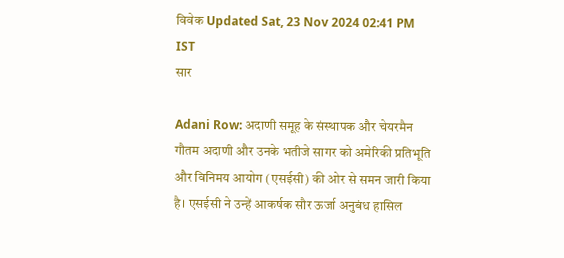विवेक Updated Sat, 23 Nov 2024 02:41 PM IST
सार

Adani Row: अदाणी समूह के संस्थापक और चेयरमैन गौतम अदाणी और उनके भतीजे सागर को अमेरिकी प्रतिभूति और विनिमय आयोग (एसईसी) की ओर से समन जारी किया है। एसईसी ने उन्हें आकर्षक सौर ऊर्जा अनुबंध हासिल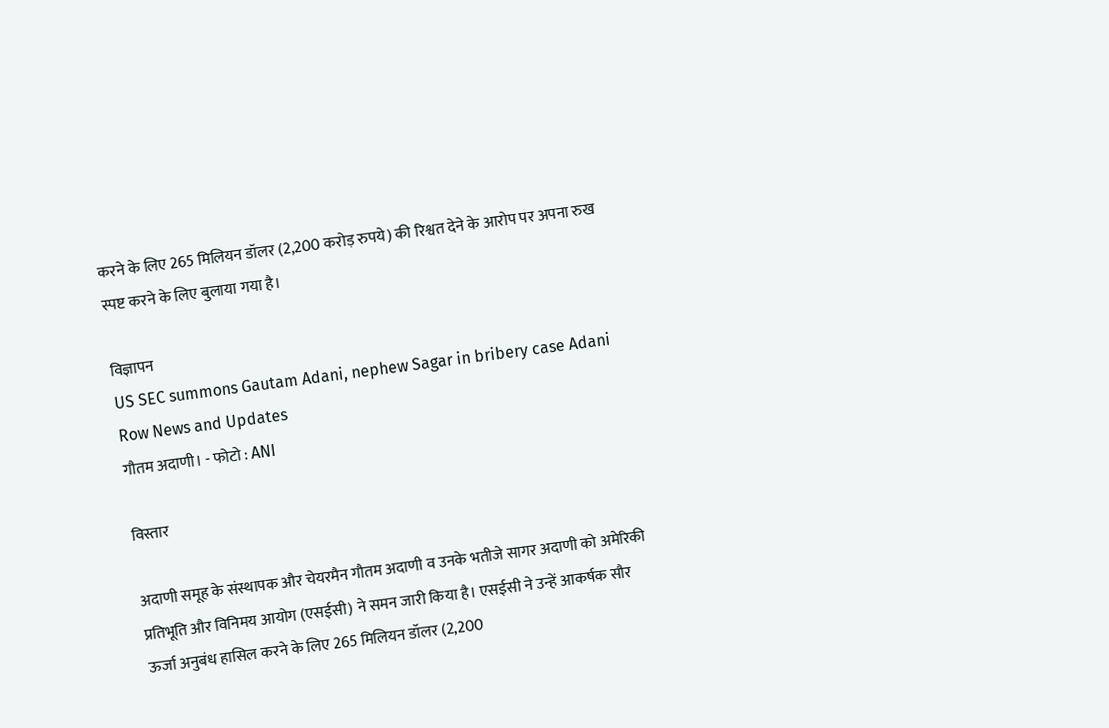करने के लिए 265 मिलियन डॉलर (2,200 करोड़ रुपये) की रिश्वत देने के आरोप पर अपना रुख स्पष्ट करने के लिए बुलाया गया है।

विज्ञापन
US SEC summons Gautam Adani, nephew Sagar in bribery case Adani Row News and Updates
गौतम अदाणी। - फोटो : ANI

विस्तार

अदाणी समूह के संस्थापक और चेयरमैन गौतम अदाणी व उनके भतीजे सागर अदाणी को अमेरिकी प्रतिभूति और विनिमय आयोग (एसईसी) ने समन जारी किया है। एसईसी ने उन्हें आकर्षक सौर ऊर्जा अनुबंध हासिल करने के लिए 265 मिलियन डॉलर (2,200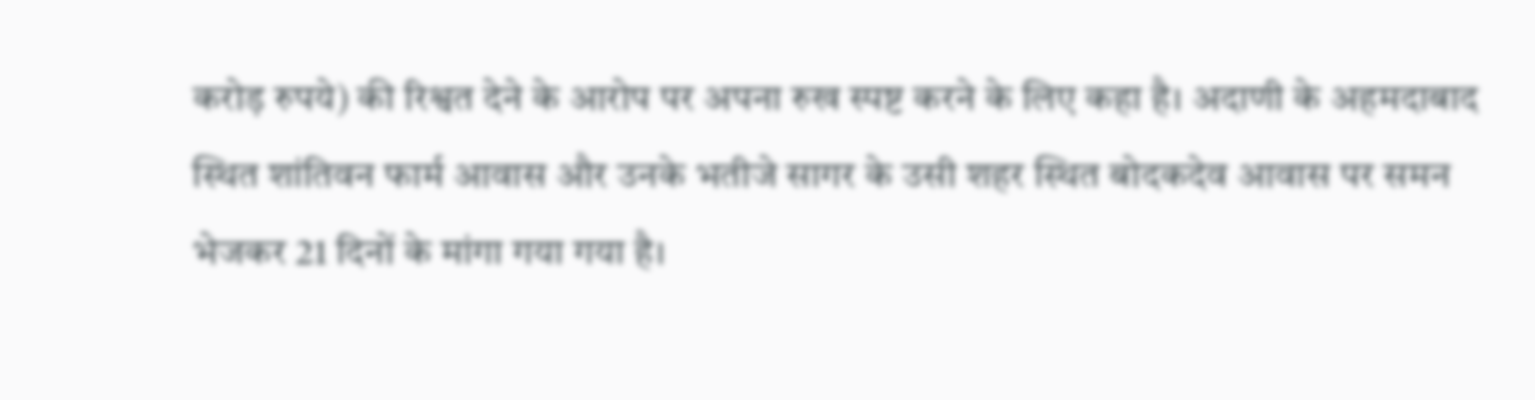करोड़ रुपये) की रिश्वत देने के आरोप पर अपना रुख स्पष्ट करने के लिए कहा है। अदाणी के अहमदाबाद स्थित शांतिवन फार्म आवास और उनके भतीजे सागर के उसी शहर स्थित बोदकदेव आवास पर समन भेजकर 21 दिनों के मांगा गया गया है।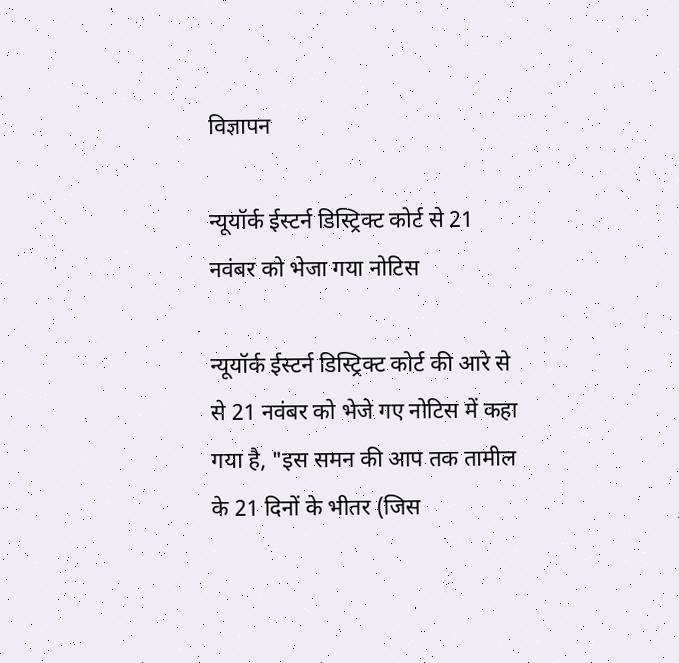विज्ञापन

न्यूयॉर्क ईस्टर्न डिस्ट्रिक्ट कोर्ट से 21 नवंबर को भेजा गया नोटिस

न्यूयॉर्क ईस्टर्न डिस्ट्रिक्ट कोर्ट की आरे से से 21 नवंबर को भेजे गए नोटिस में कहा गया है, "इस समन की आप तक तामील के 21 दिनों के भीतर (जिस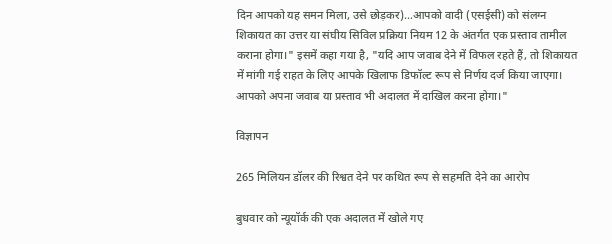दिन आपको यह समन मिला, उसे छोड़कर)...आपको वादी (एसईसी) को संलग्न शिकायत का उत्तर या संघीय सिविल प्रक्रिया नियम 12 के अंतर्गत एक प्रस्ताव तामील कराना होगा।" इसमें कहा गया है, "यदि आप जवाब देने में विफल रहते हैं, तो शिकायत में मांगी गई राहत के लिए आपके खिलाफ डिफॉल्ट रूप से निर्णय दर्ज किया जाएगा। आपको अपना जवाब या प्रस्ताव भी अदालत में दाखिल करना होगा।"

विज्ञापन

265 मिलियन डॉलर की रिश्वत देने पर कथित रूप से सहमति देने का आरोप

बुधवार को न्यूयॉर्क की एक अदालत में खोले गए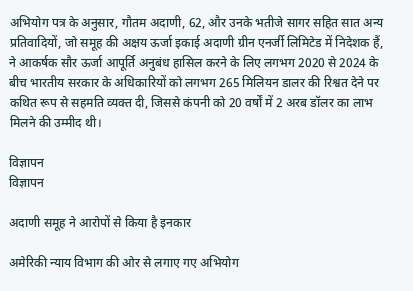अभियोग पत्र के अनुसार, गौतम अदाणी, 62, और उनके भतीजे सागर सहित सात अन्य प्रतिवादियों, जो समूह की अक्षय ऊर्जा इकाई अदाणी ग्रीन एनर्जी लिमिटेड में निदेशक हैं, ने आकर्षक सौर ऊर्जा आपूर्ति अनुबंध हासिल करने के लिए लगभग 2020 से 2024 के बीच भारतीय सरकार के अधिकारियों को लगभग 265 मिलियन डालर की रिश्वत देने पर कथित रूप से सहमति व्यक्त दी, जिससे कंपनी को 20 वर्षों में 2 अरब डॉलर का लाभ मिलने की उम्मीद थी।

विज्ञापन
विज्ञापन

अदाणी समूह ने आरोपों से किया है इनकार

अमेरिकी न्याय विभाग की ओर से लगाए गए अभियोग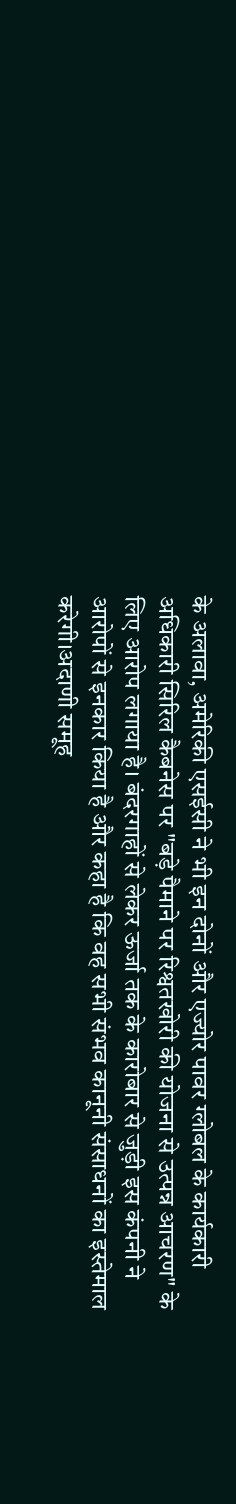के अलावा, अमेरिकी एसईसी ने भी इन दोनों और एज्योर पावर ग्लोबल के कार्यकारी अधिकारी सिरिल कैबनेस पर "बड़े पैमाने पर रिश्वतखोरी की योजना से उत्पन्न आचरण" के लिए आरोप लगाया है। बंदरगाहों से लेकर ऊर्जा तक के कारोबार से जुड़ी इस कंपनी ने आरोपों से इनकार किया है और कहा है कि वह सभी संभव कानूनी संसाधनों का इस्तेमाल करेगी।अदाणी समूह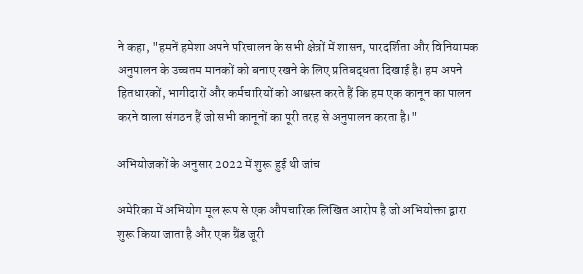ने कहा, "हमनें हमेशा अपने परिचालन के सभी क्षेत्रों में शासन, पारदर्शिता और विनियामक अनुपालन के उच्चतम मानकों को बनाए रखने के लिए प्रतिबद्धता दिखाई है। हम अपने हितधारकों, भागीदारों और कर्मचारियों को आश्वस्त करते हैं कि हम एक कानून का पालन करने वाला संगठन हैं जो सभी कानूनों का पूरी तरह से अनुपालन करता है।"

अभियोजकों के अनुसार 2022 में शुरू हुई थी जांच

अमेरिका में अभियोग मूल रूप से एक औपचारिक लिखित आरोप है जो अभियोक्ता द्वारा शुरू किया जाता है और एक ग्रैंड जूरी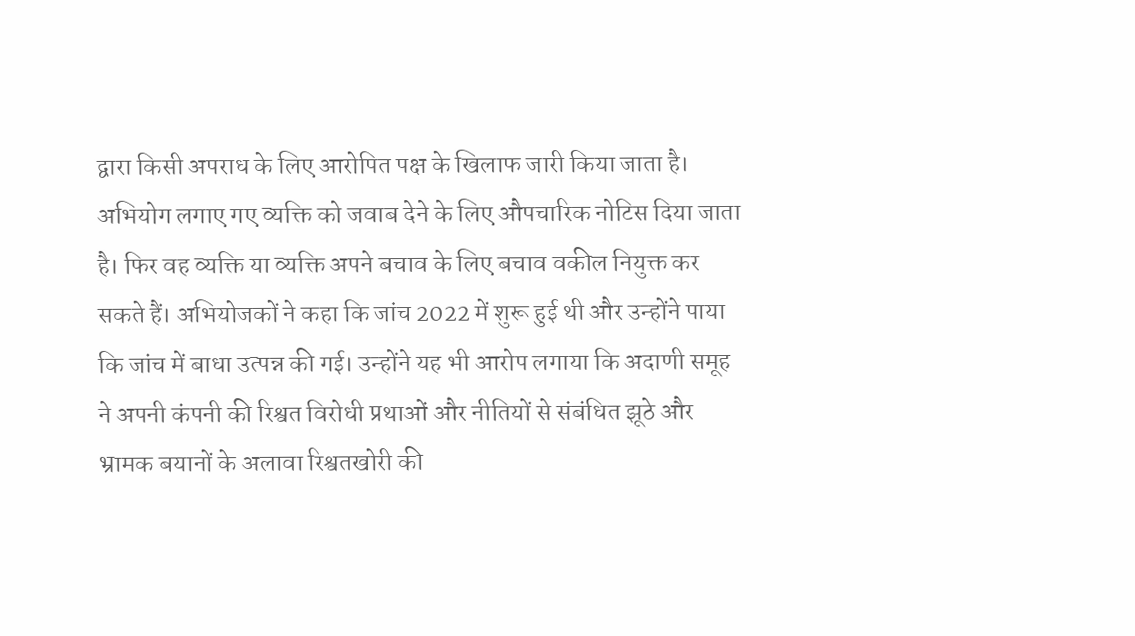द्वारा किसी अपराध के लिए आरोपित पक्ष के खिलाफ जारी किया जाता है। अभियोग लगाए गए व्यक्ति को जवाब देने के लिए औपचारिक नोटिस दिया जाता है। फिर वह व्यक्ति या व्यक्ति अपने बचाव के लिए बचाव वकील नियुक्त कर सकते हैं। अभियोजकों ने कहा कि जांच 2022 में शुरू हुई थी और उन्होंने पाया कि जांच में बाधा उत्पन्न की गई। उन्होंने यह भी आरोप लगाया कि अदाणी समूह ने अपनी कंपनी की रिश्वत विरोधी प्रथाओं और नीतियों से संबंधित झूठे और भ्रामक बयानों के अलावा रिश्वतखोरी की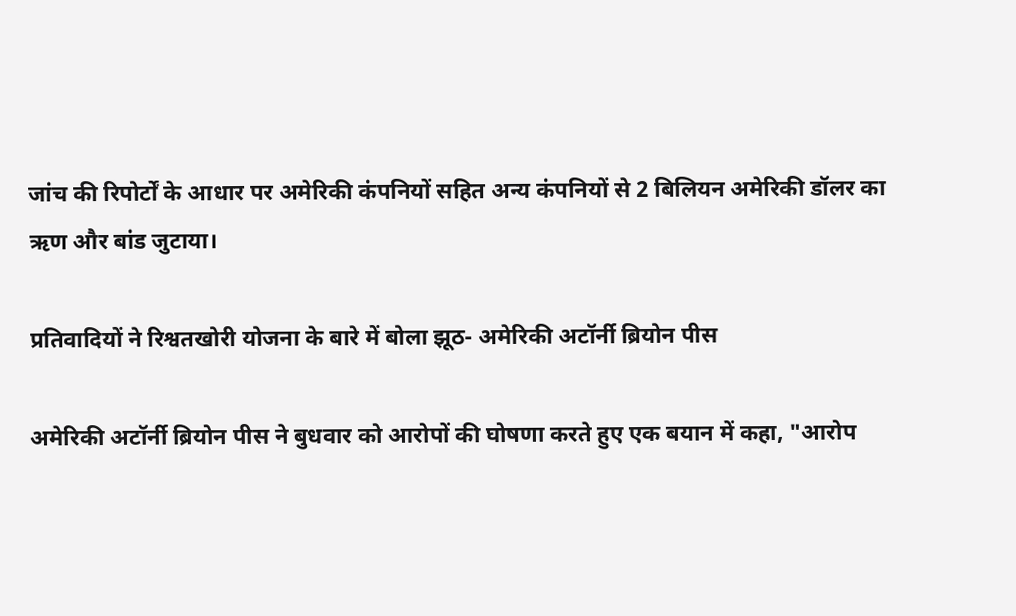जांच की रिपोर्टों के आधार पर अमेरिकी कंपनियों सहित अन्य कंपनियों से 2 बिलियन अमेरिकी डॉलर का ऋण और बांड जुटाया।

प्रतिवादियों ने रिश्वतखोरी योजना के बारे में बोला झूठ- अमेरिकी अटॉर्नी ब्रियोन पीस

अमेरिकी अटॉर्नी ब्रियोन पीस ने बुधवार को आरोपों की घोषणा करते हुए एक बयान में कहा, "आरोप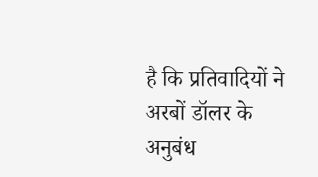है कि प्रतिवादियों ने अरबों डॉलर के अनुबंध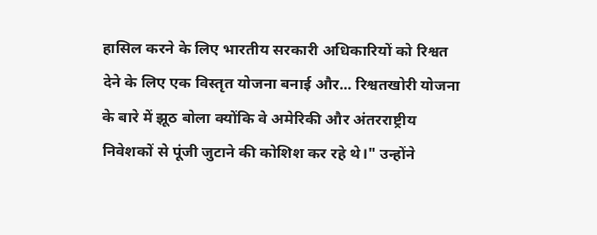हासिल करने के लिए भारतीय सरकारी अधिकारियों को रिश्वत देने के लिए एक विस्तृत योजना बनाई और... रिश्वतखोरी योजना के बारे में झूठ बोला क्योंकि वे अमेरिकी और अंतरराष्ट्रीय निवेशकों से पूंजी जुटाने की कोशिश कर रहे थे।" उन्होंने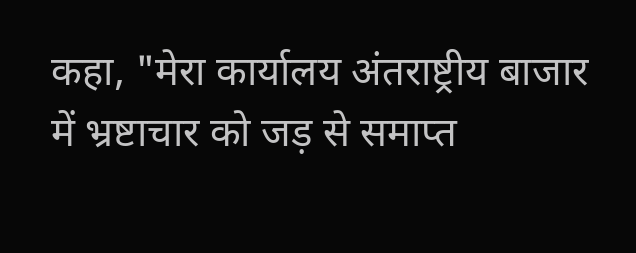कहा, "मेरा कार्यालय अंतराष्ट्रीय बाजार में भ्रष्टाचार को जड़ से समाप्त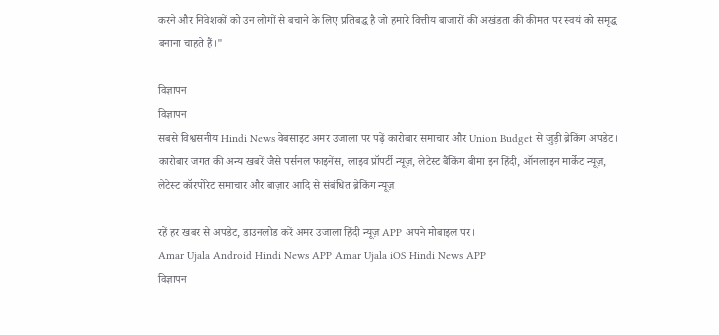करने और निवेशकों को उन लोगों से बचाने के लिए प्रतिबद्ध है जो हमारे वित्तीय बाजारों की अखंडता की कीमत पर स्वयं को समृद्ध बनाना चाहते हैं।"

विज्ञापन
विज्ञापन
सबसे विश्वसनीय Hindi News वेबसाइट अमर उजाला पर पढ़ें कारोबार समाचार और Union Budget से जुड़ी ब्रेकिंग अपडेट। कारोबार जगत की अन्य खबरें जैसे पर्सनल फाइनेंस, लाइव प्रॉपर्टी न्यूज़, लेटेस्ट बैंकिंग बीमा इन हिंदी, ऑनलाइन मार्केट न्यूज़, लेटेस्ट कॉरपोरेट समाचार और बाज़ार आदि से संबंधित ब्रेकिंग न्यूज़

रहें हर खबर से अपडेट, डाउनलोड करें अमर उजाला हिंदी न्यूज़ APP अपने मोबाइल पर।
Amar Ujala Android Hindi News APP Amar Ujala iOS Hindi News APP
विज्ञापन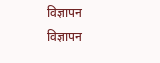विज्ञापन
विज्ञापन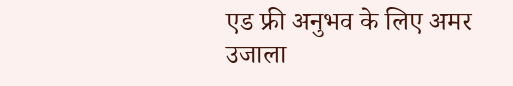एड फ्री अनुभव के लिए अमर उजाला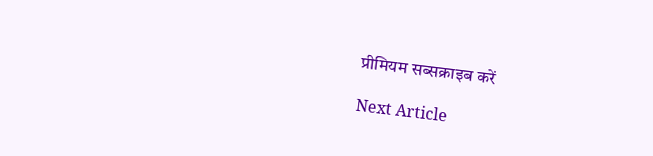प्रीमियम सब्सक्राइब करें

Next Article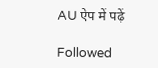AU ऐप में पढ़ें

Followed